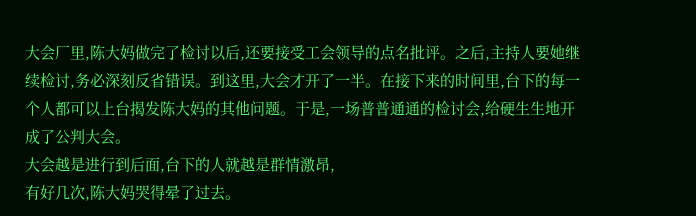大会厂里,陈大妈做完了检讨以后,还要接受工会领导的点名批评。之后,主持人要她继续检讨,务必深刻反省错误。到这里,大会才开了一半。在接下来的时间里,台下的每一个人都可以上台揭发陈大妈的其他问题。于是,一场普普通通的检讨会,给硬生生地开成了公判大会。
大会越是进行到后面,台下的人就越是群情激昂,
有好几次,陈大妈哭得晕了过去。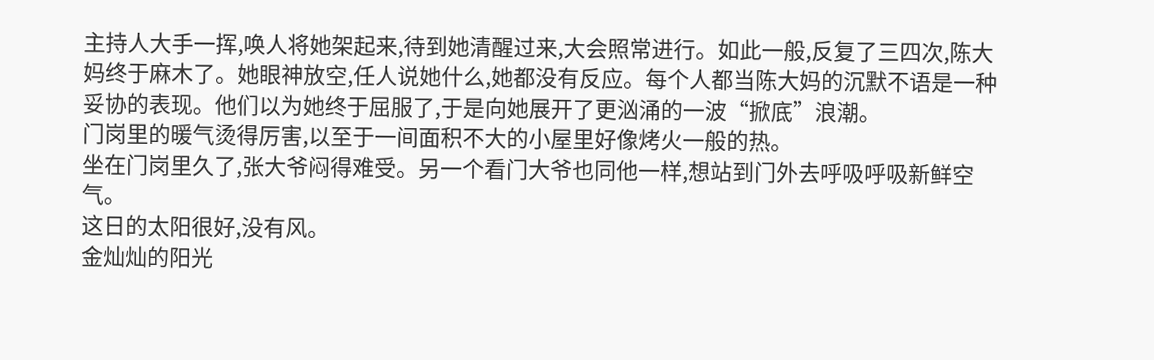主持人大手一挥,唤人将她架起来,待到她清醒过来,大会照常进行。如此一般,反复了三四次,陈大妈终于麻木了。她眼神放空,任人说她什么,她都没有反应。每个人都当陈大妈的沉默不语是一种妥协的表现。他们以为她终于屈服了,于是向她展开了更汹涌的一波“掀底”浪潮。
门岗里的暖气烫得厉害,以至于一间面积不大的小屋里好像烤火一般的热。
坐在门岗里久了,张大爷闷得难受。另一个看门大爷也同他一样,想站到门外去呼吸呼吸新鲜空气。
这日的太阳很好,没有风。
金灿灿的阳光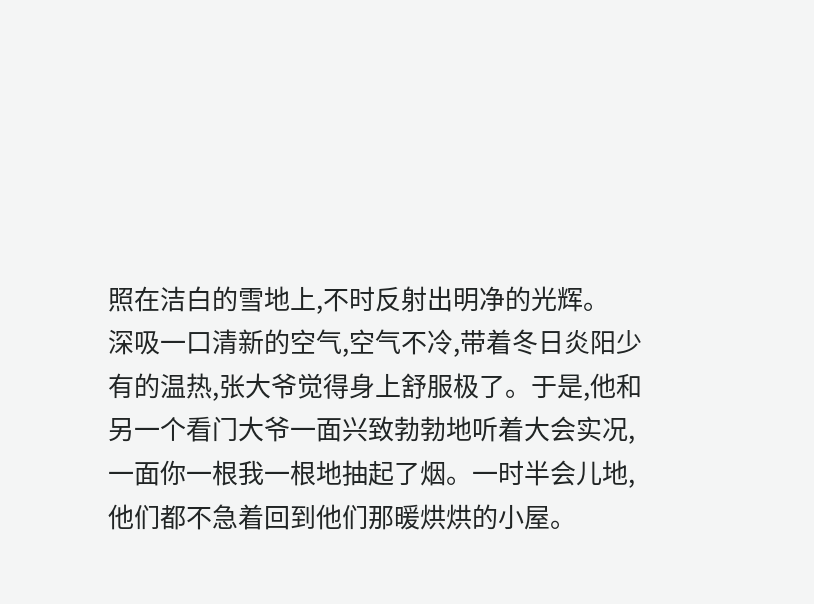照在洁白的雪地上,不时反射出明净的光辉。
深吸一口清新的空气,空气不冷,带着冬日炎阳少有的温热,张大爷觉得身上舒服极了。于是,他和另一个看门大爷一面兴致勃勃地听着大会实况,一面你一根我一根地抽起了烟。一时半会儿地,他们都不急着回到他们那暖烘烘的小屋。